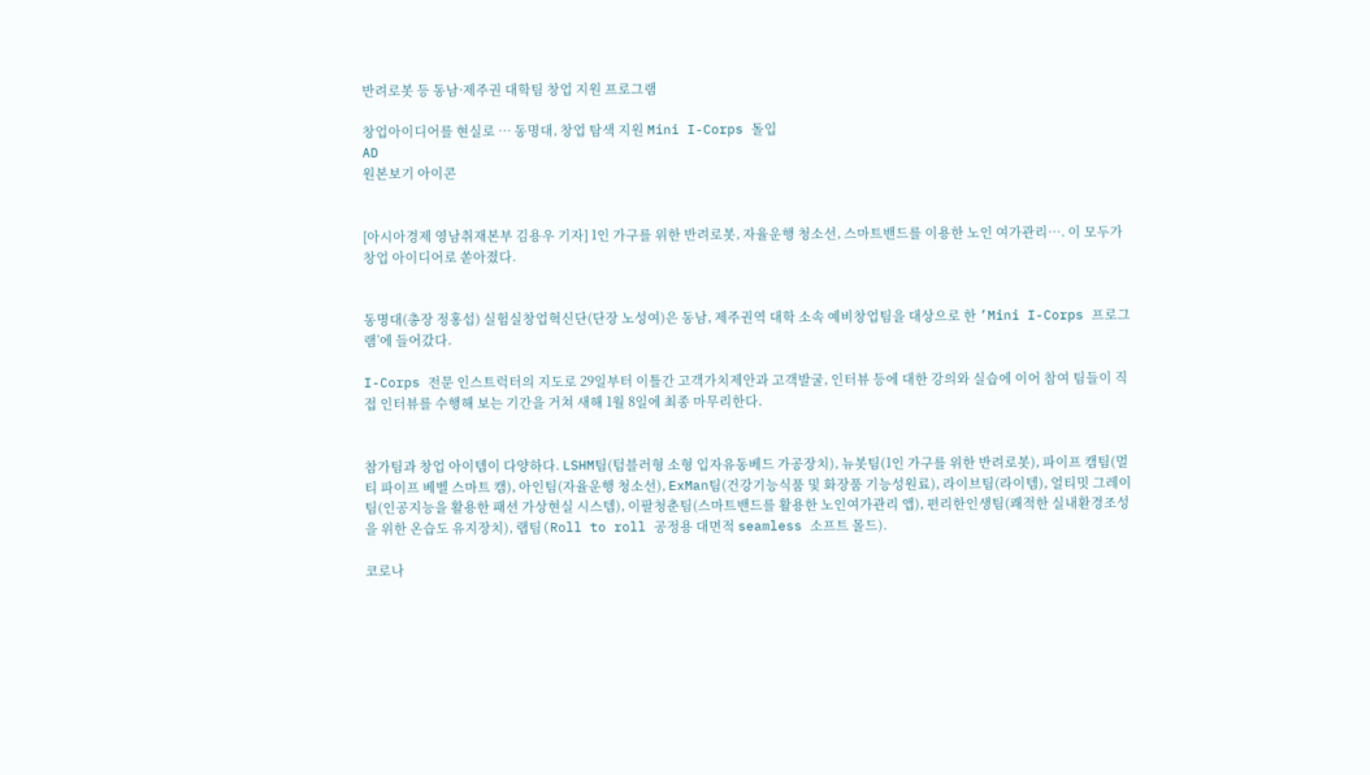반려로봇 등 동남·제주권 대학팀 창업 지원 프로그램

창업아이디어를 현실로 … 동명대, 창업 탐색 지원 Mini I-Corps 돌입
AD
원본보기 아이콘


[아시아경제 영남취재본부 김용우 기자] 1인 가구를 위한 반려로봇, 자율운행 청소선, 스마트밴드를 이용한 노인 여가관리…. 이 모두가 창업 아이디어로 쏟아졌다.


동명대(총장 정홍섭) 실험실창업혁신단(단장 노성여)은 동남, 제주권역 대학 소속 예비창업팀을 대상으로 한 ’Mini I-Corps 프로그램’에 들어갔다.

I-Corps 전문 인스트럭터의 지도로 29일부터 이틀간 고객가치제안과 고객발굴, 인터뷰 등에 대한 강의와 실습에 이어 참여 팀들이 직접 인터뷰를 수행해 보는 기간을 거쳐 새해 1월 8일에 최종 마무리한다.


참가팀과 창업 아이템이 다양하다. LSHM팀(텀블러형 소형 입자유동베드 가공장치), 뉴봇팀(1인 가구를 위한 반려로봇), 파이프 캠팀(멀티 파이프 베벨 스마트 캠), 아인팀(자율운행 청소선), ExMan팀(건강기능식품 및 화장품 기능성원료), 라이브팀(라이템), 얼티밋 그레이팀(인공지능을 활용한 패션 가상현실 시스템), 이팔청춘팀(스마트밴드를 활용한 노인여가관리 앱), 편리한인생팀(쾌적한 실내환경조성을 위한 온습도 유지장치), 랩팀(Roll to roll 공정용 대면적 seamless 소프트 몰드).

코로나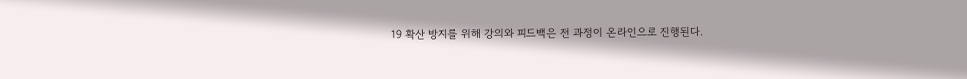19 확산 방지를 위해 강의와 피드백은 전 과정이 온라인으로 진행된다.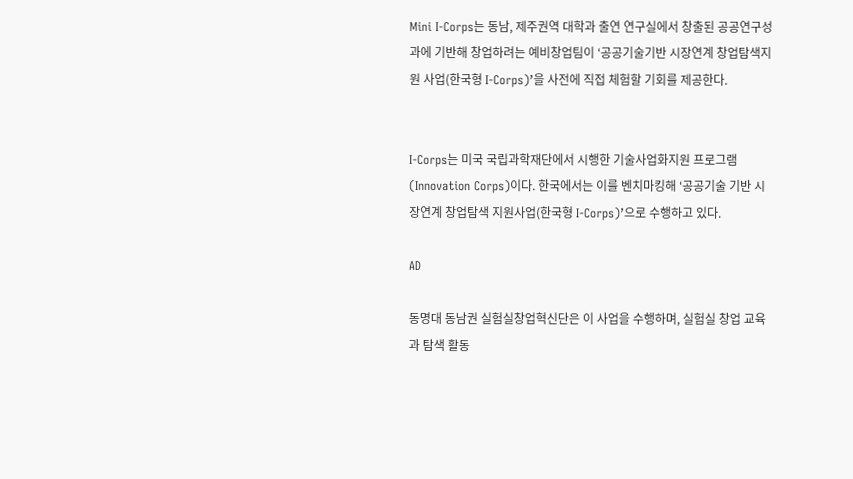Mini I-Corps는 동남, 제주권역 대학과 출연 연구실에서 창출된 공공연구성과에 기반해 창업하려는 예비창업팀이 ‘공공기술기반 시장연계 창업탐색지원 사업(한국형 I-Corps)’을 사전에 직접 체험할 기회를 제공한다.


I-Corps는 미국 국립과학재단에서 시행한 기술사업화지원 프로그램(Innovation Corps)이다. 한국에서는 이를 벤치마킹해 ‘공공기술 기반 시장연계 창업탐색 지원사업(한국형 I-Corps)’으로 수행하고 있다.

AD

동명대 동남권 실험실창업혁신단은 이 사업을 수행하며, 실험실 창업 교육과 탐색 활동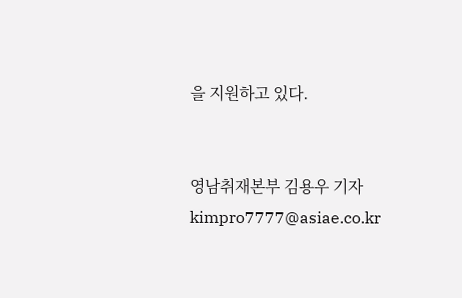을 지원하고 있다.


영남취재본부 김용우 기자 kimpro7777@asiae.co.kr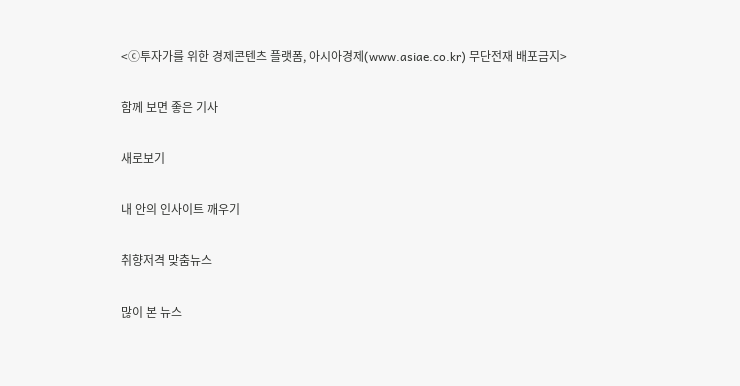<ⓒ투자가를 위한 경제콘텐츠 플랫폼, 아시아경제(www.asiae.co.kr) 무단전재 배포금지>

함께 보면 좋은 기사

새로보기

내 안의 인사이트 깨우기

취향저격 맞춤뉴스

많이 본 뉴스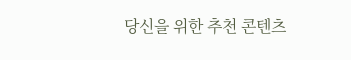당신을 위한 추천 콘텐츠